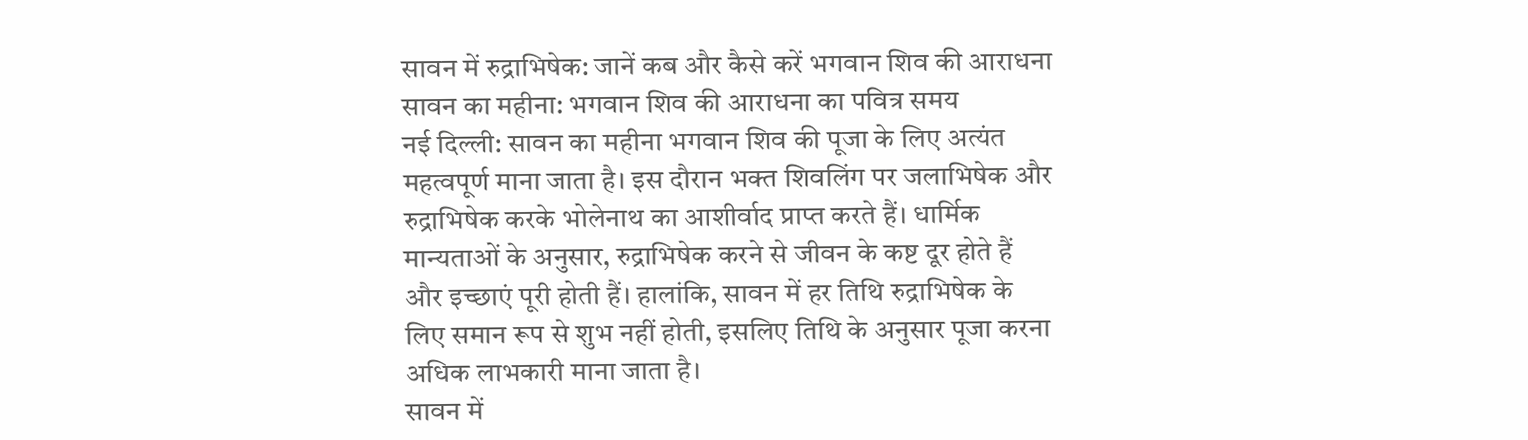सावन में रुद्राभिषेक: जानें कब और कैसे करें भगवान शिव की आराधना
सावन का महीना: भगवान शिव की आराधना का पवित्र समय
नई दिल्ली: सावन का महीना भगवान शिव की पूजा के लिए अत्यंत महत्वपूर्ण माना जाता है। इस दौरान भक्त शिवलिंग पर जलाभिषेक और रुद्राभिषेक करके भोलेनाथ का आशीर्वाद प्राप्त करते हैं। धार्मिक मान्यताओं के अनुसार, रुद्राभिषेक करने से जीवन के कष्ट दूर होते हैं और इच्छाएं पूरी होती हैं। हालांकि, सावन में हर तिथि रुद्राभिषेक के लिए समान रूप से शुभ नहीं होती, इसलिए तिथि के अनुसार पूजा करना अधिक लाभकारी माना जाता है।
सावन में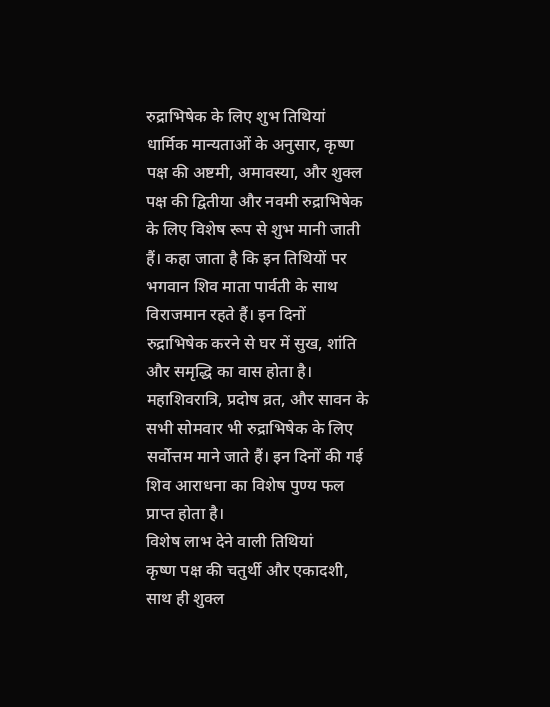रुद्राभिषेक के लिए शुभ तिथियां
धार्मिक मान्यताओं के अनुसार, कृष्ण पक्ष की अष्टमी, अमावस्या, और शुक्ल पक्ष की द्वितीया और नवमी रुद्राभिषेक के लिए विशेष रूप से शुभ मानी जाती हैं। कहा जाता है कि इन तिथियों पर भगवान शिव माता पार्वती के साथ विराजमान रहते हैं। इन दिनों रुद्राभिषेक करने से घर में सुख, शांति और समृद्धि का वास होता है।
महाशिवरात्रि, प्रदोष व्रत, और सावन के सभी सोमवार भी रुद्राभिषेक के लिए सर्वोत्तम माने जाते हैं। इन दिनों की गई शिव आराधना का विशेष पुण्य फल प्राप्त होता है।
विशेष लाभ देने वाली तिथियां
कृष्ण पक्ष की चतुर्थी और एकादशी, साथ ही शुक्ल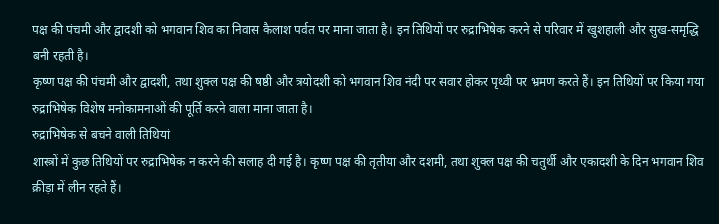पक्ष की पंचमी और द्वादशी को भगवान शिव का निवास कैलाश पर्वत पर माना जाता है। इन तिथियों पर रुद्राभिषेक करने से परिवार में खुशहाली और सुख-समृद्धि बनी रहती है।
कृष्ण पक्ष की पंचमी और द्वादशी, तथा शुक्ल पक्ष की षष्ठी और त्रयोदशी को भगवान शिव नंदी पर सवार होकर पृथ्वी पर भ्रमण करते हैं। इन तिथियों पर किया गया रुद्राभिषेक विशेष मनोकामनाओं की पूर्ति करने वाला माना जाता है।
रुद्राभिषेक से बचने वाली तिथियां
शास्त्रों में कुछ तिथियों पर रुद्राभिषेक न करने की सलाह दी गई है। कृष्ण पक्ष की तृतीया और दशमी, तथा शुक्ल पक्ष की चतुर्थी और एकादशी के दिन भगवान शिव क्रीड़ा में लीन रहते हैं।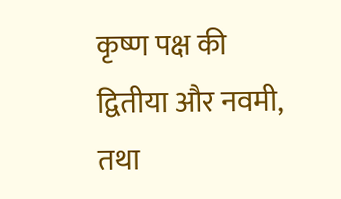कृष्ण पक्ष की द्वितीया और नवमी, तथा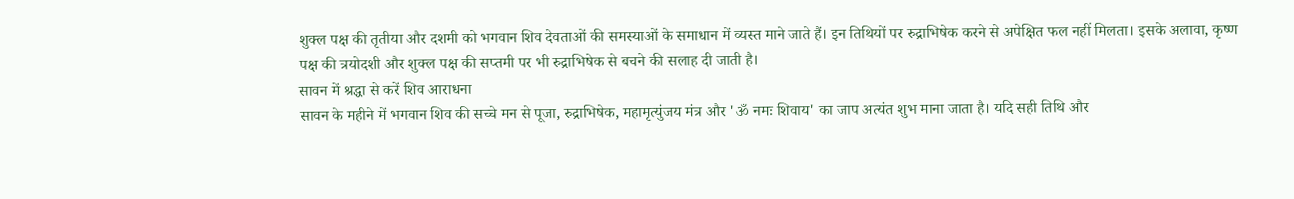शुक्ल पक्ष की तृतीया और दशमी को भगवान शिव देवताओं की समस्याओं के समाधान में व्यस्त माने जाते हैं। इन तिथियों पर रुद्राभिषेक करने से अपेक्षित फल नहीं मिलता। इसके अलावा, कृष्ण पक्ष की त्रयोदशी और शुक्ल पक्ष की सप्तमी पर भी रुद्राभिषेक से बचने की सलाह दी जाती है।
सावन में श्रद्धा से करें शिव आराधना
सावन के महीने में भगवान शिव की सच्चे मन से पूजा, रुद्राभिषेक, महामृत्युंजय मंत्र और 'ॐ नमः शिवाय' का जाप अत्यंत शुभ माना जाता है। यदि सही तिथि और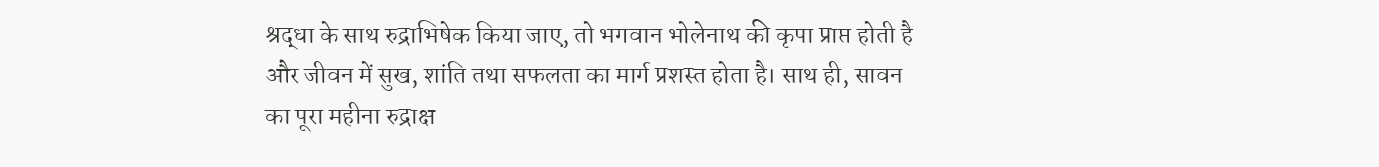श्रद्धा के साथ रुद्राभिषेक किया जाए, तो भगवान भोलेनाथ की कृपा प्राप्त होती है और जीवन में सुख, शांति तथा सफलता का मार्ग प्रशस्त होता है। साथ ही, सावन का पूरा महीना रुद्राक्ष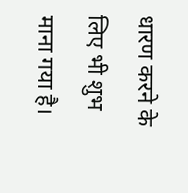धारण करने के लिए भी शुभ माना गया है।